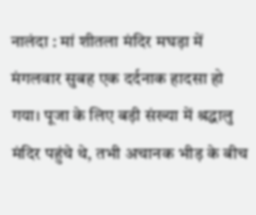नालंदा : मां शीतला मंदिर मघड़ा में मंगलवार सुबह एक दर्दनाक हादसा हो गया। पूजा के लिए बड़ी संख्या में श्रद्धालु मंदिर पहुंचे थे, तभी अचानक भीड़ के बीच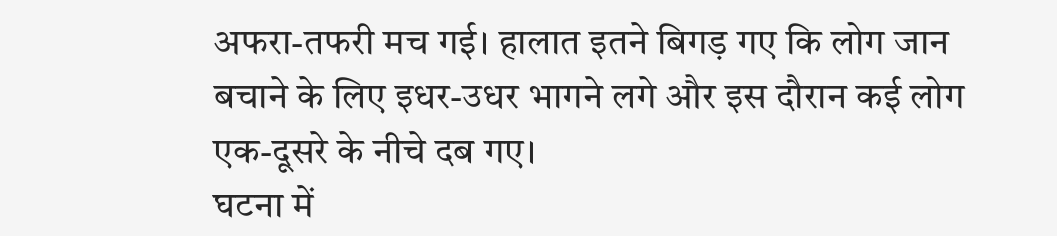अफरा-तफरी मच गई। हालात इतने बिगड़ गए कि लोग जान बचाने के लिए इधर-उधर भागने लगे और इस दौरान कई लोग एक-दूसरे के नीचे दब गए।
घटना में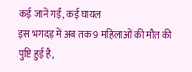कई जानें गईं, कई घायल
इस भगदड़ में अब तक 9 महिलाओं की मौत की पुष्टि हुई है,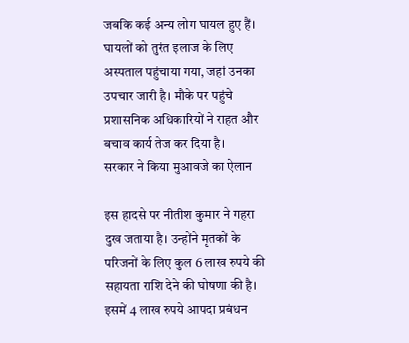जबकि कई अन्य लोग घायल हुए हैं। घायलों को तुरंत इलाज के लिए अस्पताल पहुंचाया गया, जहां उनका उपचार जारी है। मौके पर पहुंचे प्रशासनिक अधिकारियों ने राहत और बचाव कार्य तेज कर दिया है।
सरकार ने किया मुआवजे का ऐलान

इस हादसे पर नीतीश कुमार ने गहरा दुख जताया है। उन्होंने मृतकों के परिजनों के लिए कुल 6 लाख रुपये की सहायता राशि देने की घोषणा की है। इसमें 4 लाख रुपये आपदा प्रबंधन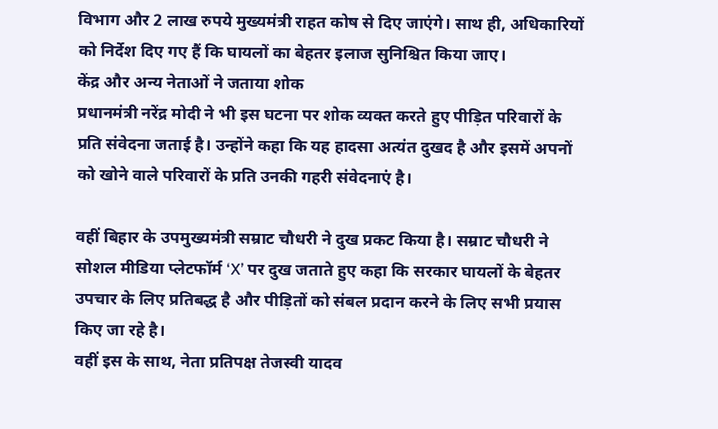विभाग और 2 लाख रुपये मुख्यमंत्री राहत कोष से दिए जाएंगे। साथ ही, अधिकारियों को निर्देश दिए गए हैं कि घायलों का बेहतर इलाज सुनिश्चित किया जाए।
केंद्र और अन्य नेताओं ने जताया शोक
प्रधानमंत्री नरेंद्र मोदी ने भी इस घटना पर शोक व्यक्त करते हुए पीड़ित परिवारों के प्रति संवेदना जताई है। उन्होंने कहा कि यह हादसा अत्यंत दुखद है और इसमें अपनों को खोने वाले परिवारों के प्रति उनकी गहरी संवेदनाएं है।

वहीं बिहार के उपमुख्यमंत्री सम्राट चौधरी ने दुख प्रकट किया है। सम्राट चौधरी ने सोशल मीडिया प्लेटफॉर्म ‘X’ पर दुख जताते हुए कहा कि सरकार घायलों के बेहतर उपचार के लिए प्रतिबद्ध है और पीड़ितों को संबल प्रदान करने के लिए सभी प्रयास किए जा रहे है।
वहीं इस के साथ, नेता प्रतिपक्ष तेजस्वी यादव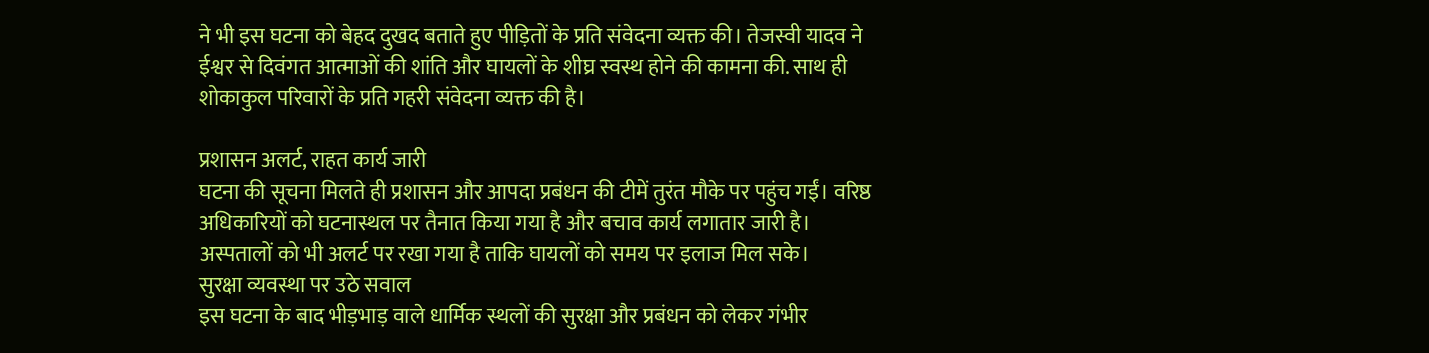ने भी इस घटना को बेहद दुखद बताते हुए पीड़ितों के प्रति संवेदना व्यक्त की। तेजस्वी यादव ने ईश्वर से दिवंगत आत्माओं की शांति और घायलों के शीघ्र स्वस्थ होने की कामना की. साथ ही शोकाकुल परिवारों के प्रति गहरी संवेदना व्यक्त की है।

प्रशासन अलर्ट, राहत कार्य जारी
घटना की सूचना मिलते ही प्रशासन और आपदा प्रबंधन की टीमें तुरंत मौके पर पहुंच गईं। वरिष्ठ अधिकारियों को घटनास्थल पर तैनात किया गया है और बचाव कार्य लगातार जारी है। अस्पतालों को भी अलर्ट पर रखा गया है ताकि घायलों को समय पर इलाज मिल सके।
सुरक्षा व्यवस्था पर उठे सवाल
इस घटना के बाद भीड़भाड़ वाले धार्मिक स्थलों की सुरक्षा और प्रबंधन को लेकर गंभीर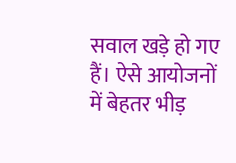सवाल खड़े हो गए हैं। ऐसे आयोजनों में बेहतर भीड़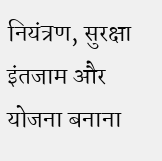नियंत्रण, सुरक्षा इंतजाम और योजना बनाना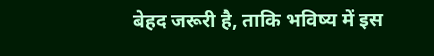बेहद जरूरी है, ताकि भविष्य में इस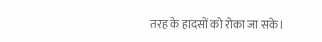तरह के हादसों को रोका जा सके।